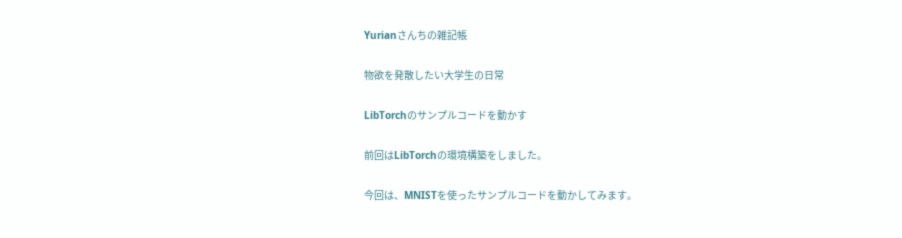Yurianさんちの雑記帳

物欲を発散したい大学生の日常

LibTorchのサンプルコードを動かす

前回はLibTorchの環境構築をしました。

今回は、MNISTを使ったサンプルコードを動かしてみます。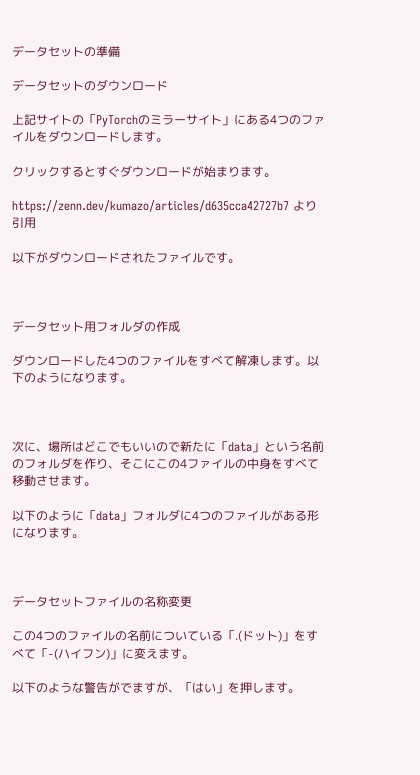データセットの準備

データセットのダウンロード

上記サイトの「PyTorchのミラーサイト」にある4つのファイルをダウンロードします。

クリックするとすぐダウンロードが始まります。

https://zenn.dev/kumazo/articles/d635cca42727b7 より引用

以下がダウンロードされたファイルです。



データセット用フォルダの作成

ダウンロードした4つのファイルをすべて解凍します。以下のようになります。



次に、場所はどこでもいいので新たに「data」という名前のフォルダを作り、そこにこの4ファイルの中身をすべて移動させます。

以下のように「data」フォルダに4つのファイルがある形になります。



データセットファイルの名称変更

この4つのファイルの名前についている「.(ドット)」をすべて「-(ハイフン)」に変えます。

以下のような警告がでますが、「はい」を押します。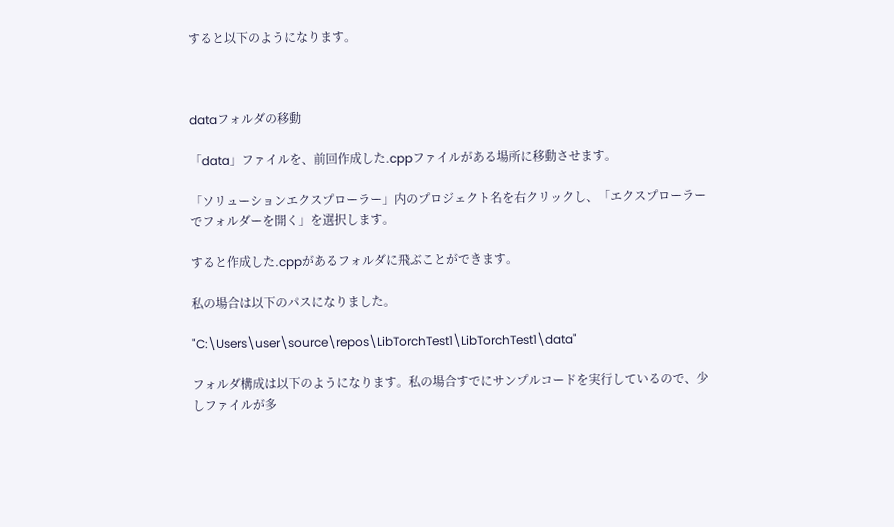すると以下のようになります。



dataフォルダの移動

「data」ファイルを、前回作成した.cppファイルがある場所に移動させます。

「ソリューションエクスプローラー」内のプロジェクト名を右クリックし、「エクスプローラーでフォルダーを開く」を選択します。

すると作成した.cppがあるフォルダに飛ぶことができます。

私の場合は以下のパスになりました。

"C:\Users\user\source\repos\LibTorchTest1\LibTorchTest1\data"

フォルダ構成は以下のようになります。私の場合すでにサンプルコードを実行しているので、少しファイルが多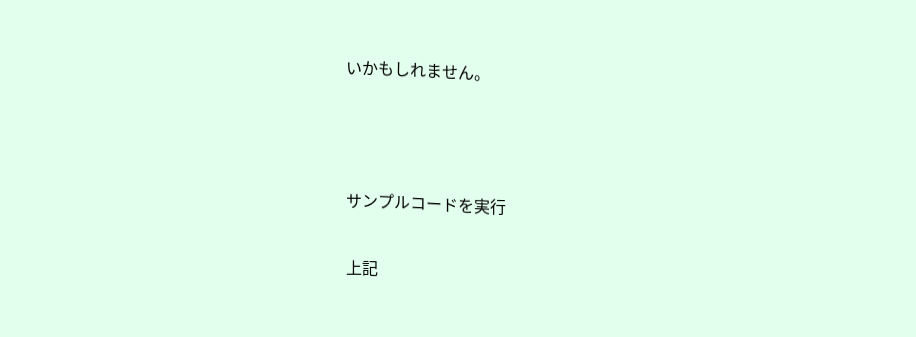いかもしれません。



サンプルコードを実行

上記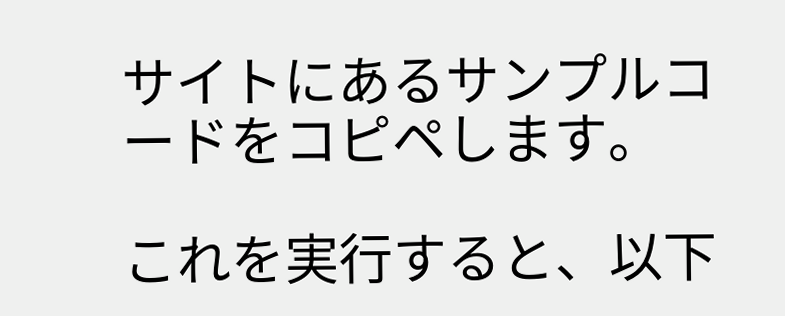サイトにあるサンプルコードをコピペします。

これを実行すると、以下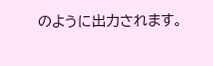のように出力されます。